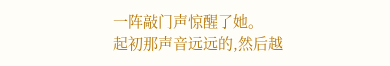一阵敲门声惊醒了她。
起初那声音远远的,然后越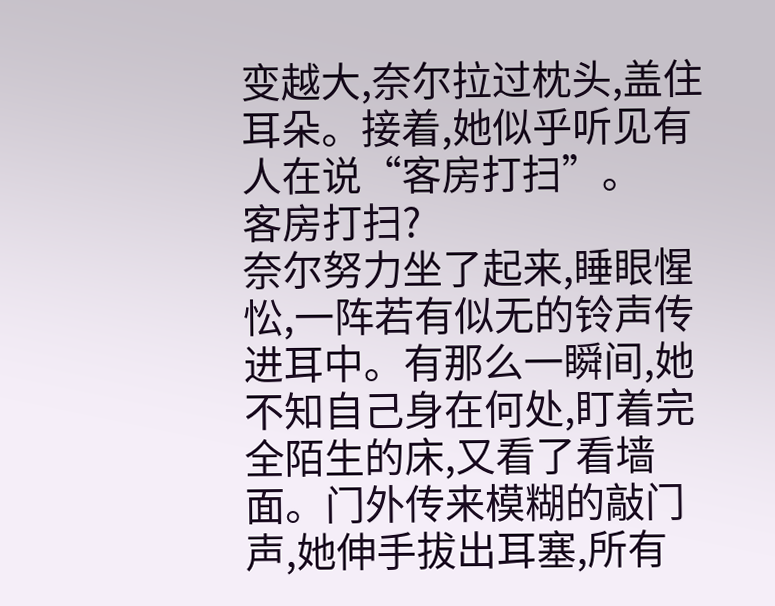变越大,奈尔拉过枕头,盖住耳朵。接着,她似乎听见有人在说“客房打扫”。
客房打扫?
奈尔努力坐了起来,睡眼惺忪,一阵若有似无的铃声传进耳中。有那么一瞬间,她不知自己身在何处,盯着完全陌生的床,又看了看墙面。门外传来模糊的敲门声,她伸手拔出耳塞,所有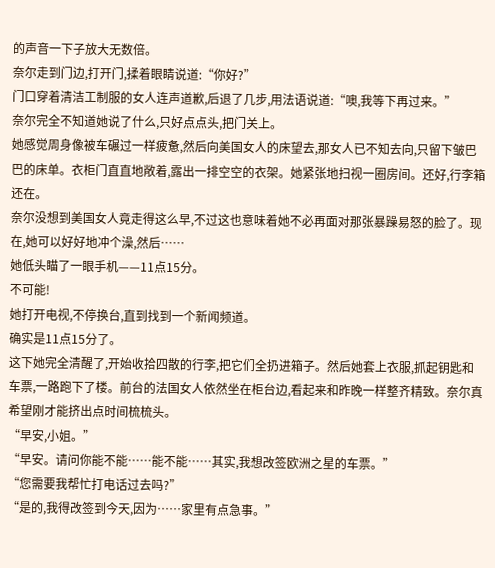的声音一下子放大无数倍。
奈尔走到门边,打开门,揉着眼睛说道:“你好?”
门口穿着清洁工制服的女人连声道歉,后退了几步,用法语说道:“噢,我等下再过来。”
奈尔完全不知道她说了什么,只好点点头,把门关上。
她感觉周身像被车碾过一样疲惫,然后向美国女人的床望去,那女人已不知去向,只留下皱巴巴的床单。衣柜门直直地敞着,露出一排空空的衣架。她紧张地扫视一圈房间。还好,行李箱还在。
奈尔没想到美国女人竟走得这么早,不过这也意味着她不必再面对那张暴躁易怒的脸了。现在,她可以好好地冲个澡,然后……
她低头瞄了一眼手机——11点15分。
不可能!
她打开电视,不停换台,直到找到一个新闻频道。
确实是11点15分了。
这下她完全清醒了,开始收拾四散的行李,把它们全扔进箱子。然后她套上衣服,抓起钥匙和车票,一路跑下了楼。前台的法国女人依然坐在柜台边,看起来和昨晚一样整齐精致。奈尔真希望刚才能挤出点时间梳梳头。
“早安,小姐。”
“早安。请问你能不能……能不能……其实,我想改签欧洲之星的车票。”
“您需要我帮忙打电话过去吗?”
“是的,我得改签到今天,因为……家里有点急事。”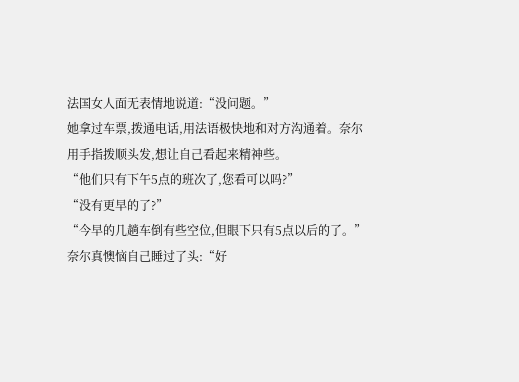法国女人面无表情地说道:“没问题。”
她拿过车票,拨通电话,用法语极快地和对方沟通着。奈尔用手指拨顺头发,想让自己看起来精神些。
“他们只有下午5点的班次了,您看可以吗?”
“没有更早的了?”
“今早的几趟车倒有些空位,但眼下只有5点以后的了。”
奈尔真懊恼自己睡过了头:“好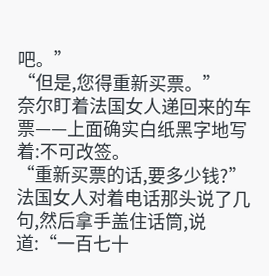吧。”
“但是,您得重新买票。”
奈尔盯着法国女人递回来的车票——上面确实白纸黑字地写着:不可改签。
“重新买票的话,要多少钱?”
法国女人对着电话那头说了几句,然后拿手盖住话筒,说道:“一百七十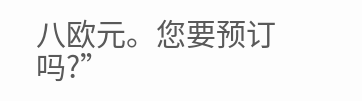八欧元。您要预订吗?”